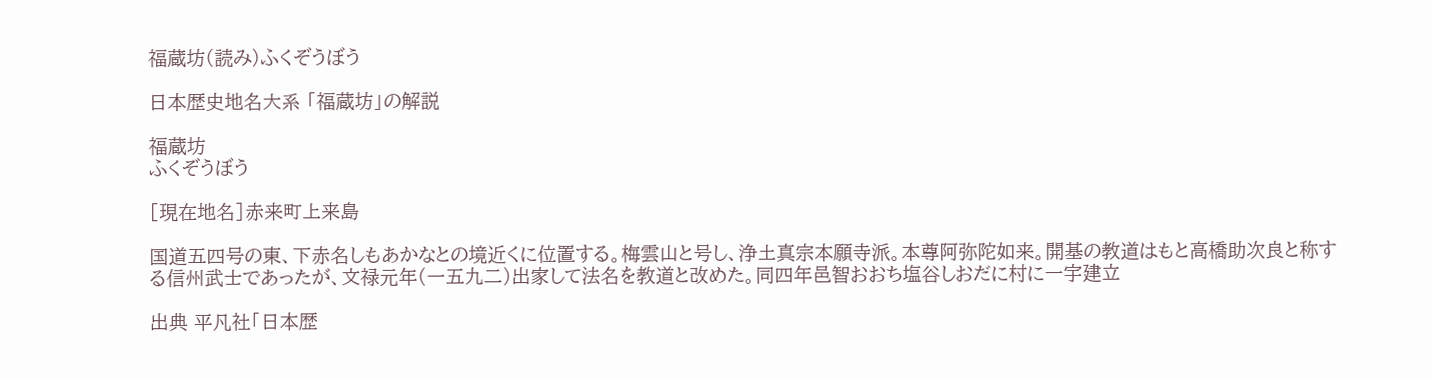福蔵坊(読み)ふくぞうぼう

日本歴史地名大系 「福蔵坊」の解説

福蔵坊
ふくぞうぼう

[現在地名]赤来町上来島

国道五四号の東、下赤名しもあかなとの境近くに位置する。梅雲山と号し、浄土真宗本願寺派。本尊阿弥陀如来。開基の教道はもと高橋助次良と称する信州武士であったが、文禄元年(一五九二)出家して法名を教道と改めた。同四年邑智おおち塩谷しおだに村に一宇建立

出典 平凡社「日本歴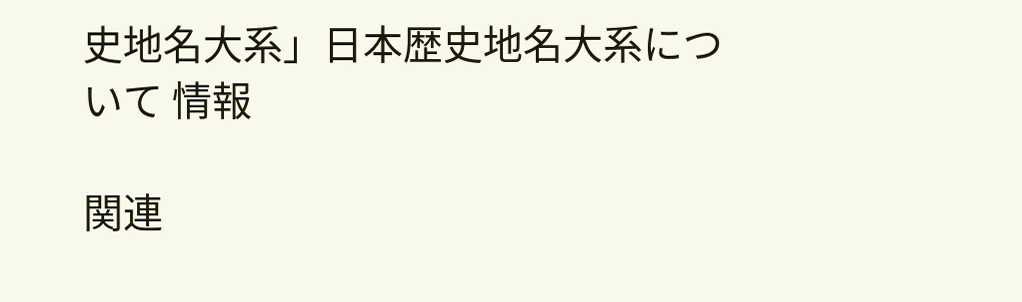史地名大系」日本歴史地名大系について 情報

関連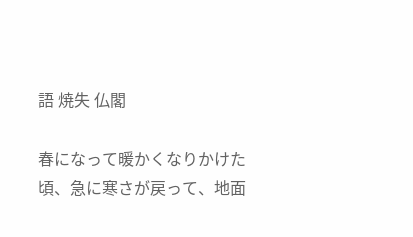語 焼失 仏閣

春になって暖かくなりかけた頃、急に寒さが戻って、地面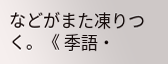などがまた凍りつく。《 季語・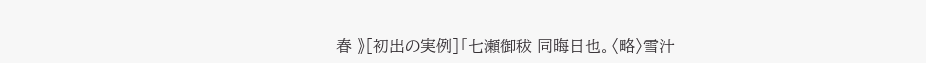春 》[初出の実例]「七瀬御秡 同晦日也。〈略〉雪汁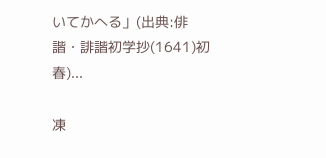いてかへる」(出典:俳諧・誹諧初学抄(1641)初春)...

凍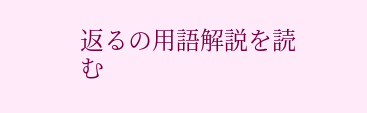返るの用語解説を読む